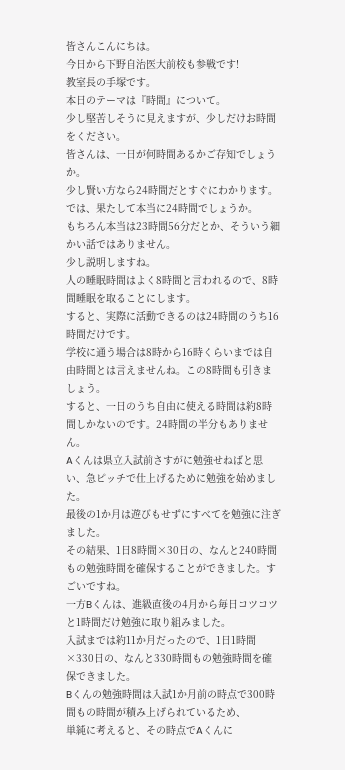皆さんこんにちは。
今日から下野自治医大前校も参戦です!
教室長の手塚です。
本日のテーマは『時間』について。
少し堅苦しそうに見えますが、少しだけお時間をください。
皆さんは、一日が何時間あるかご存知でしょうか。
少し賢い方なら24時間だとすぐにわかります。
では、果たして本当に24時間でしょうか。
もちろん本当は23時間56分だとか、そういう細かい話ではありません。
少し説明しますね。
人の睡眠時間はよく8時間と言われるので、8時間睡眠を取ることにします。
すると、実際に活動できるのは24時間のうち16時間だけです。
学校に通う場合は8時から16時くらいまでは自由時間とは言えませんね。この8時間も引きましょう。
すると、一日のうち自由に使える時間は約8時間しかないのです。24時間の半分もありません。
Aくんは県立入試前さすがに勉強せねばと思い、急ピッチで仕上げるために勉強を始めました。
最後の1か月は遊びもせずにすべてを勉強に注ぎました。
その結果、1日8時間×30日の、なんと240時間もの勉強時間を確保することができました。すごいですね。
一方Bくんは、進級直後の4月から毎日コツコツと1時間だけ勉強に取り組みました。
入試までは約11か月だったので、1日1時間×330日の、なんと330時間もの勉強時間を確保できました。
Bくんの勉強時間は入試1か月前の時点で300時間もの時間が積み上げられているため、
単純に考えると、その時点でAくんに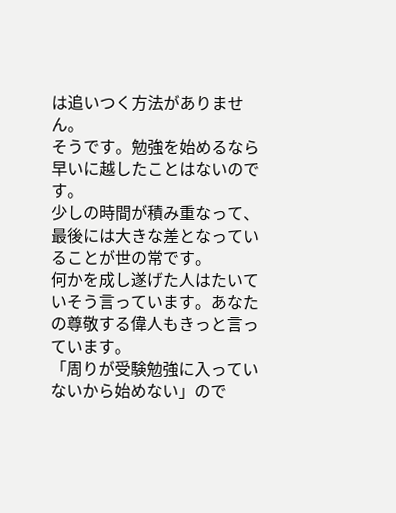は追いつく方法がありません。
そうです。勉強を始めるなら早いに越したことはないのです。
少しの時間が積み重なって、最後には大きな差となっていることが世の常です。
何かを成し遂げた人はたいていそう言っています。あなたの尊敬する偉人もきっと言っています。
「周りが受験勉強に入っていないから始めない」ので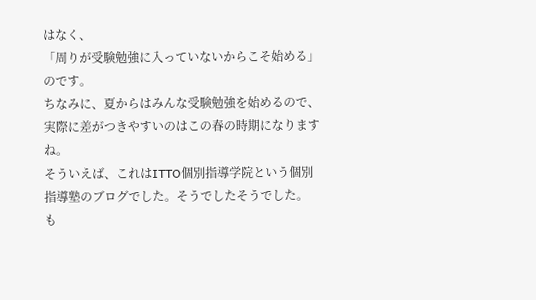はなく、
「周りが受験勉強に入っていないからこそ始める」のです。
ちなみに、夏からはみんな受験勉強を始めるので、実際に差がつきやすいのはこの春の時期になりますね。
そういえば、これはITTO個別指導学院という個別指導塾のブログでした。そうでしたそうでした。
も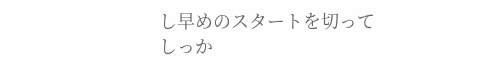し早めのスタートを切ってしっか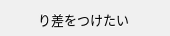り差をつけたい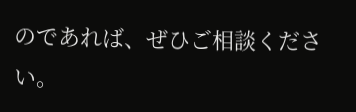のであれば、ぜひご相談ください。